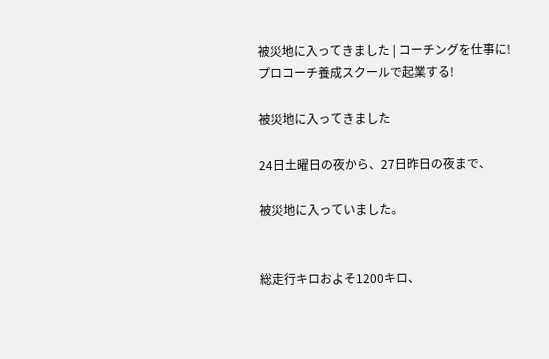被災地に入ってきました | コーチングを仕事に!プロコーチ養成スクールで起業する!

被災地に入ってきました

24日土曜日の夜から、27日昨日の夜まで、

被災地に入っていました。


総走行キロおよそ1200キロ、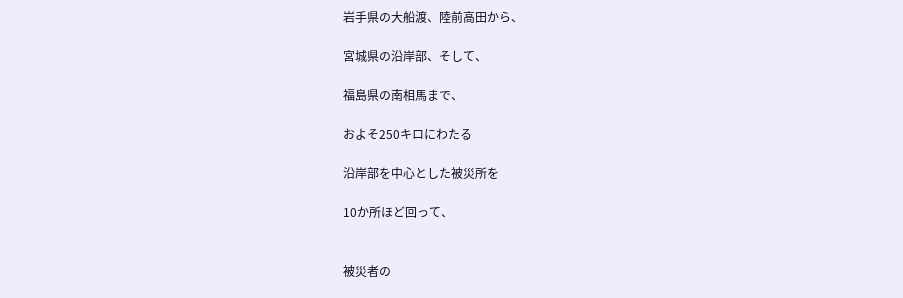岩手県の大船渡、陸前高田から、

宮城県の沿岸部、そして、

福島県の南相馬まで、

およそ250キロにわたる

沿岸部を中心とした被災所を

10か所ほど回って、


被災者の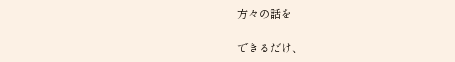方々の話を

できるだけ、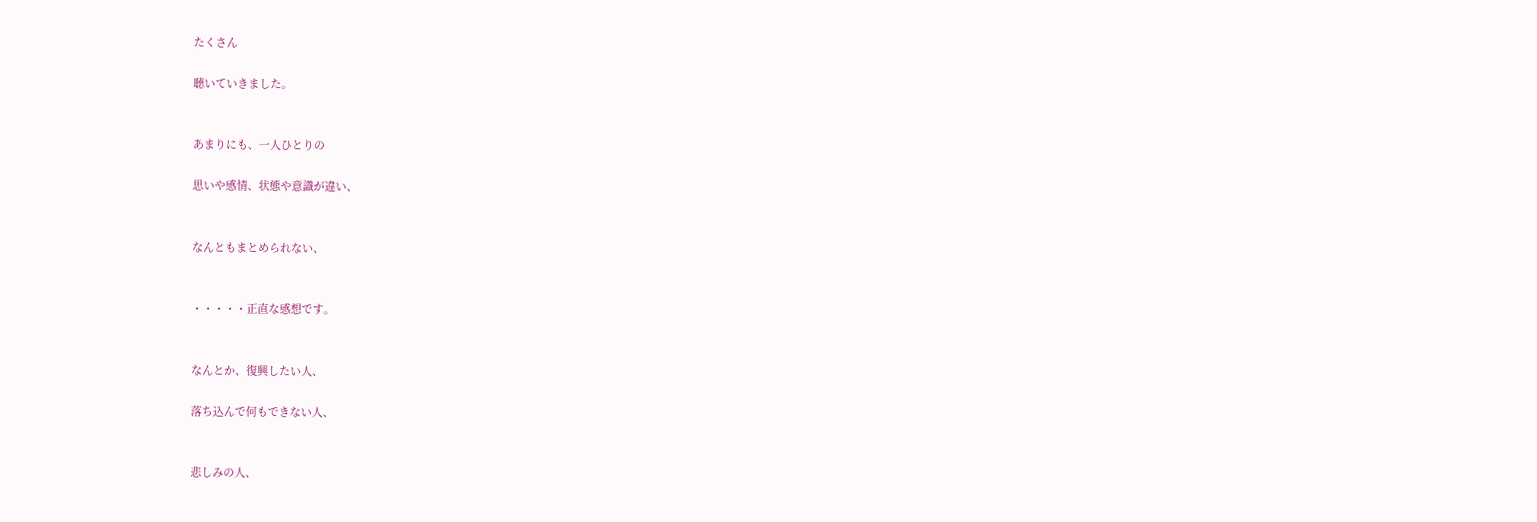たくさん

聴いていきました。


あまりにも、一人ひとりの

思いや感情、状態や意識が違い、


なんともまとめられない、


・・・・・正直な感想です。


なんとか、復興したい人、

落ち込んで何もできない人、


悲しみの人、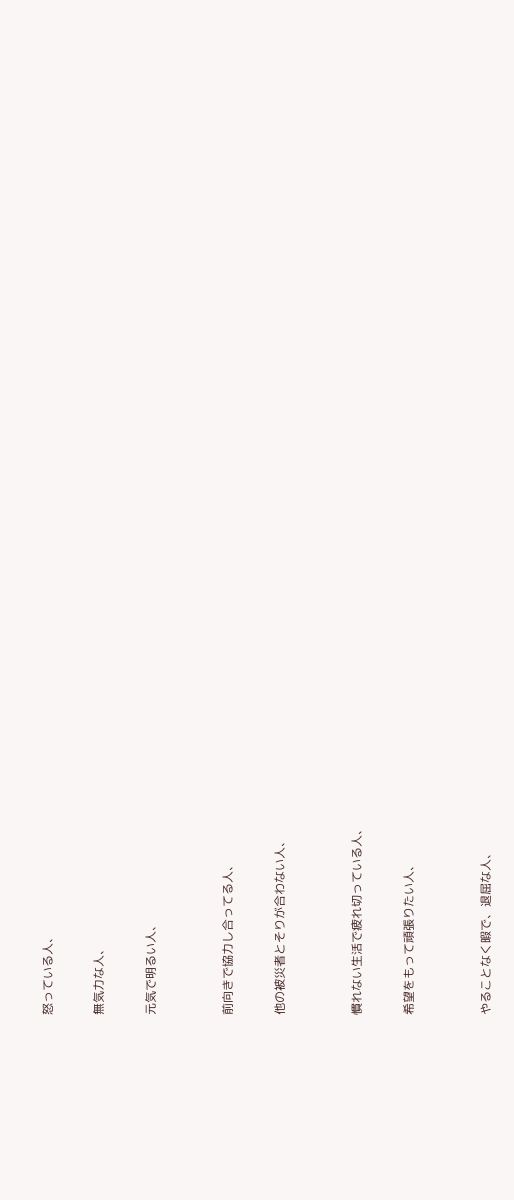怒っている人、

無気力な人、

元気で明るい人、


前向きで協力し合ってる人、

他の被災者とそりが合わない人、


慣れない生活で疲れ切っている人、

希望をもって頑張りたい人、


やることなく暇で、退屈な人、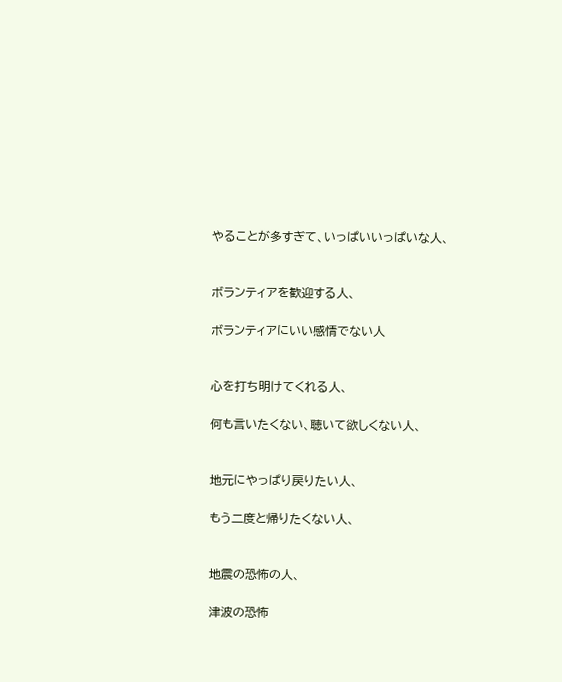やることが多すぎて、いっぱいいっぱいな人、


ボランティアを歓迎する人、

ボランティアにいい感情でない人


心を打ち明けてくれる人、

何も言いたくない、聴いて欲しくない人、


地元にやっぱり戻りたい人、

もう二度と帰りたくない人、


地震の恐怖の人、

津波の恐怖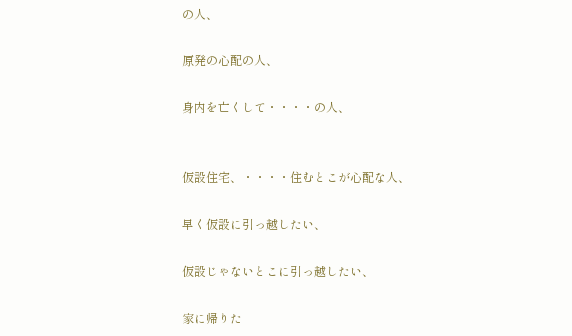の人、

原発の心配の人、

身内を亡くして・・・・の人、


仮設住宅、・・・・住むとこが心配な人、

早く仮設に引っ越したい、

仮設じゃないとこに引っ越したい、

家に帰りた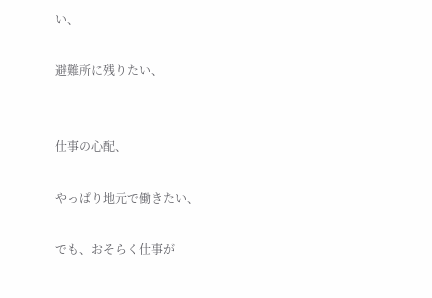い、

避難所に残りたい、


仕事の心配、

やっぱり地元で働きたい、

でも、おそらく仕事が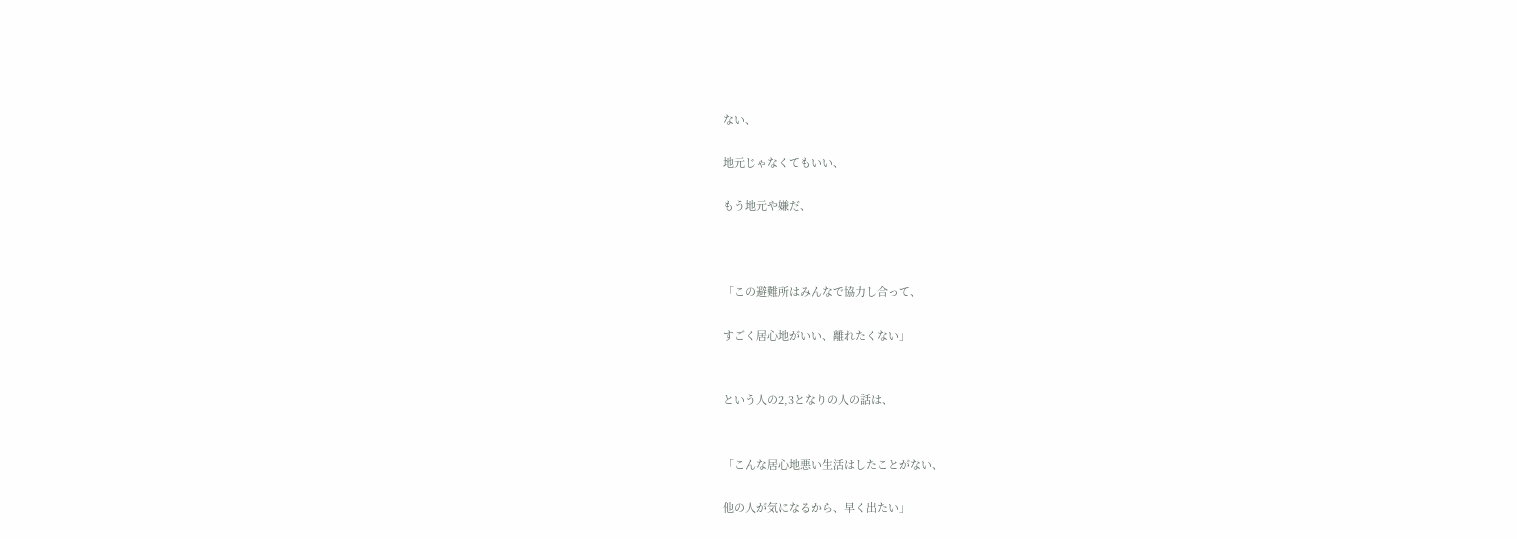ない、

地元じゃなくてもいい、

もう地元や嫌だ、



「この避難所はみんなで協力し合って、

すごく居心地がいい、離れたくない」


という人の2,3となりの人の話は、


「こんな居心地悪い生活はしたことがない、

他の人が気になるから、早く出たい」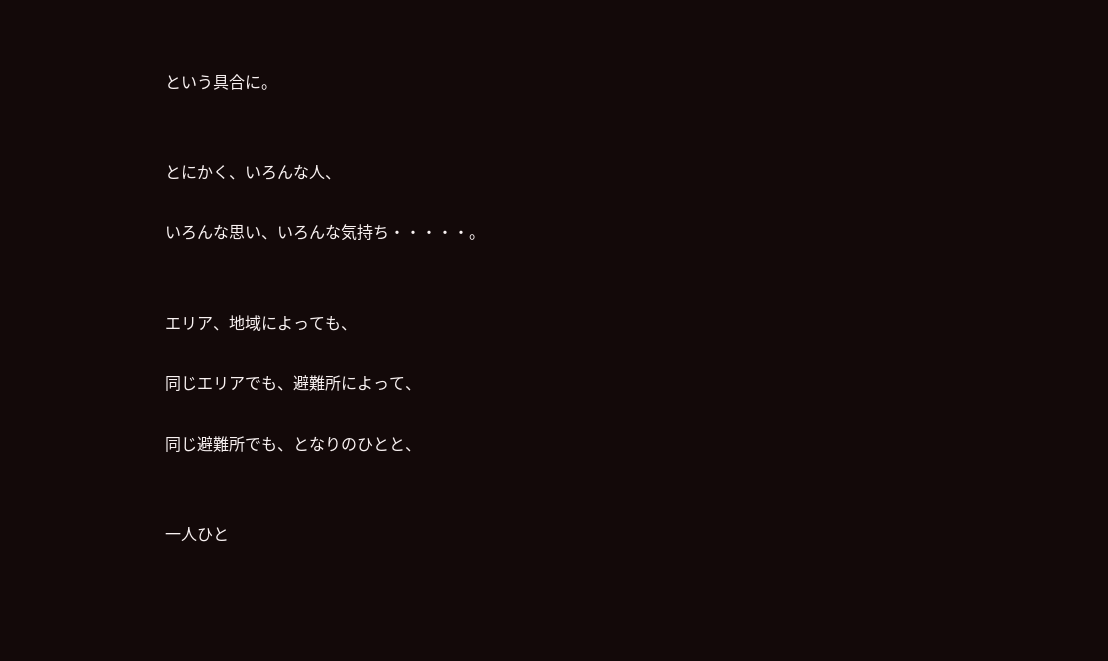という具合に。


とにかく、いろんな人、

いろんな思い、いろんな気持ち・・・・・。


エリア、地域によっても、

同じエリアでも、避難所によって、

同じ避難所でも、となりのひとと、


一人ひと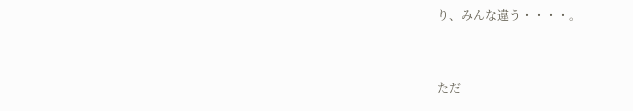り、みんな違う・・・・。


ただ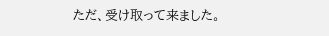ただ、受け取って来ました。